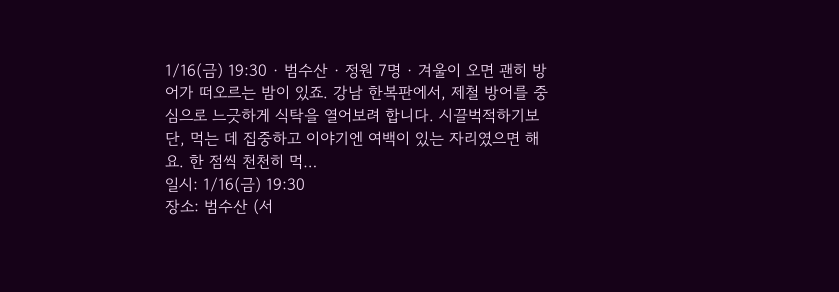1/16(금) 19:30 · 범수산 · 정원 7명 · 겨울이 오면 괜히 방어가 떠오르는 밤이 있죠. 강남 한복판에서, 제철 방어를 중심으로 느긋하게 식탁을 열어보려 합니다. 시끌벅적하기보단, 먹는 데 집중하고 이야기엔 여백이 있는 자리였으면 해요. 한 점씩 천천히 먹…
일시: 1/16(금) 19:30
장소: 범수산 (서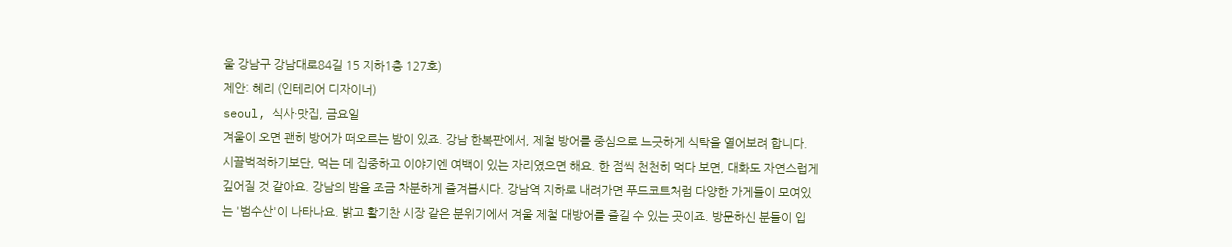울 강남구 강남대로84길 15 지하1층 127호)
제안: 혜리 (인테리어 디자이너)
seoul, 식사·맛집, 금요일
겨울이 오면 괜히 방어가 떠오르는 밤이 있죠. 강남 한복판에서, 제철 방어를 중심으로 느긋하게 식탁을 열어보려 합니다. 시끌벅적하기보단, 먹는 데 집중하고 이야기엔 여백이 있는 자리였으면 해요. 한 점씩 천천히 먹다 보면, 대화도 자연스럽게 깊어질 것 같아요. 강남의 밤을 조금 차분하게 즐겨봅시다. 강남역 지하로 내려가면 푸드코트처럼 다양한 가게들이 모여있는 '범수산'이 나타나요. 밝고 활기찬 시장 같은 분위기에서 겨울 제철 대방어를 즐길 수 있는 곳이죠. 방문하신 분들이 입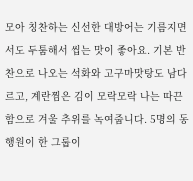모아 칭찬하는 신선한 대방어는 기름지면서도 두툼해서 씹는 맛이 좋아요. 기본 반찬으로 나오는 석화와 고구마맛탕도 남다르고, 계란찜은 김이 모락모락 나는 따끈함으로 겨울 추위를 녹여줍니다. 5명의 동행원이 한 그룹이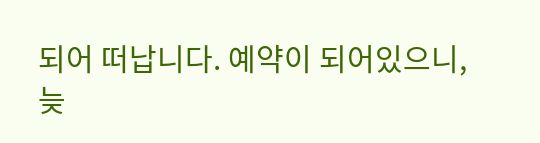되어 떠납니다. 예약이 되어있으니, 늦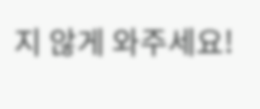지 않게 와주세요!